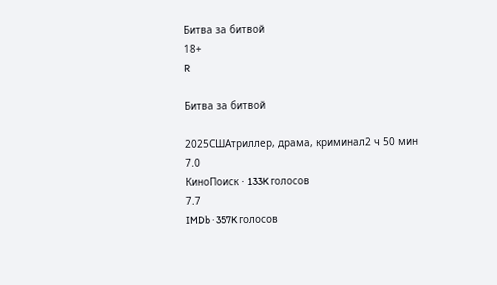Битва за битвой
18+
R

Битва за битвой

2025СШАтриллер, драма, криминал2 ч 50 мин
7.0
КиноПоиск · 133K голосов
7.7
IMDb · 357K голосов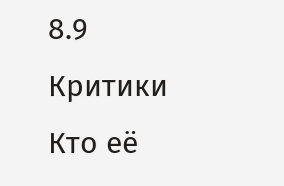8.9
Критики
Кто её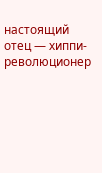настоящий отец — хиппи-революционер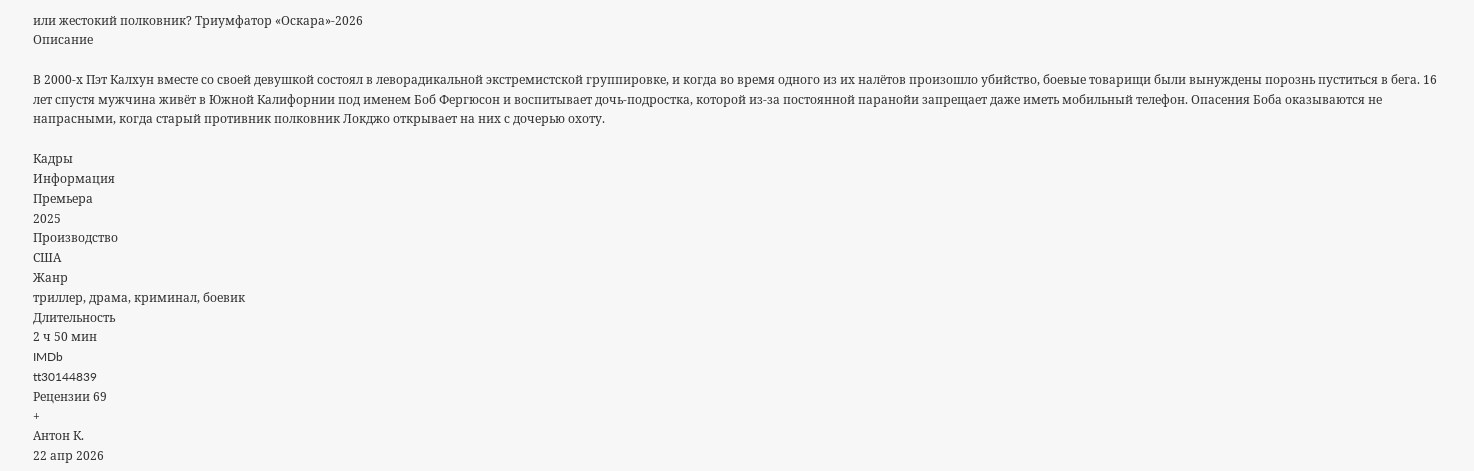или жестокий полковник? Триумфатор «Оскара»-2026
Описание

В 2000-х Пэт Калхун вместе со своей девушкой состоял в леворадикальной экстремистской группировке, и когда во время одного из их налётов произошло убийство, боевые товарищи были вынуждены порознь пуститься в бега. 16 лет спустя мужчина живёт в Южной Калифорнии под именем Боб Фергюсон и воспитывает дочь-подростка, которой из-за постоянной паранойи запрещает даже иметь мобильный телефон. Опасения Боба оказываются не напрасными, когда старый противник полковник Локджо открывает на них с дочерью охоту.

Кадры
Информация
Премьера
2025
Производство
США
Жанр
триллер, драма, криминал, боевик
Длительность
2 ч 50 мин
IMDb
tt30144839
Рецензии 69
+
Антон К.
22 апр 2026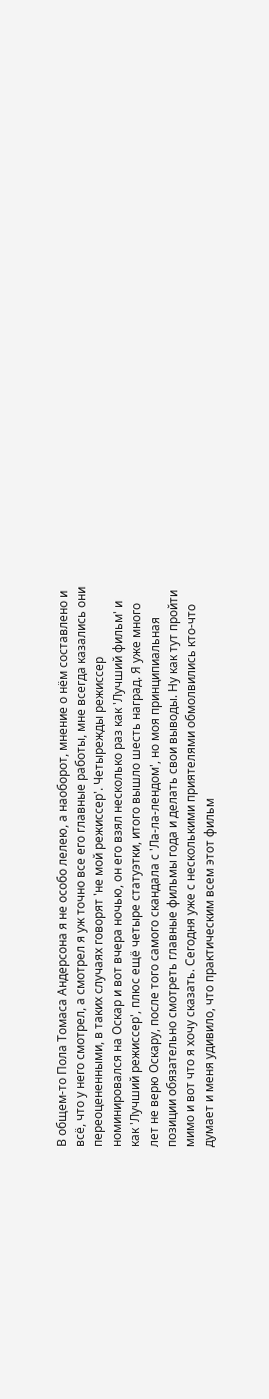В общем-то Пола Томаса Андерсона я не особо лелею, а наоборот, мнение о нём составлено и всё, что у него смотрел, а смотрел я уж точно все его главные работы, мне всегда казались они переоцененными, в таких случаях говорят 'не мой режиссер'. Четырежды режиссер номинировался на Оскар и вот вчера ночью, он его взял несколько раз как 'Лучший фильм' и как 'Лучший режиссер', плюс ещё четыре статуэтки, итого вышло шесть наград. Я уже много лет не верю Оскару, после того самого скандала с 'Ла-ла-лендом', но моя принципиальная позиции обязательно смотреть главные фильмы года и делать свои выводы. Ну как тут пройти мимо и вот что я хочу сказать. Сегодня уже с несколькими приятелями обмолвились кто-что думает и меня удивило, что практическим всем этот фильм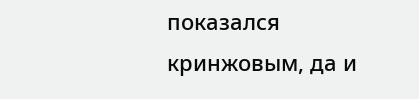показался кринжовым, да и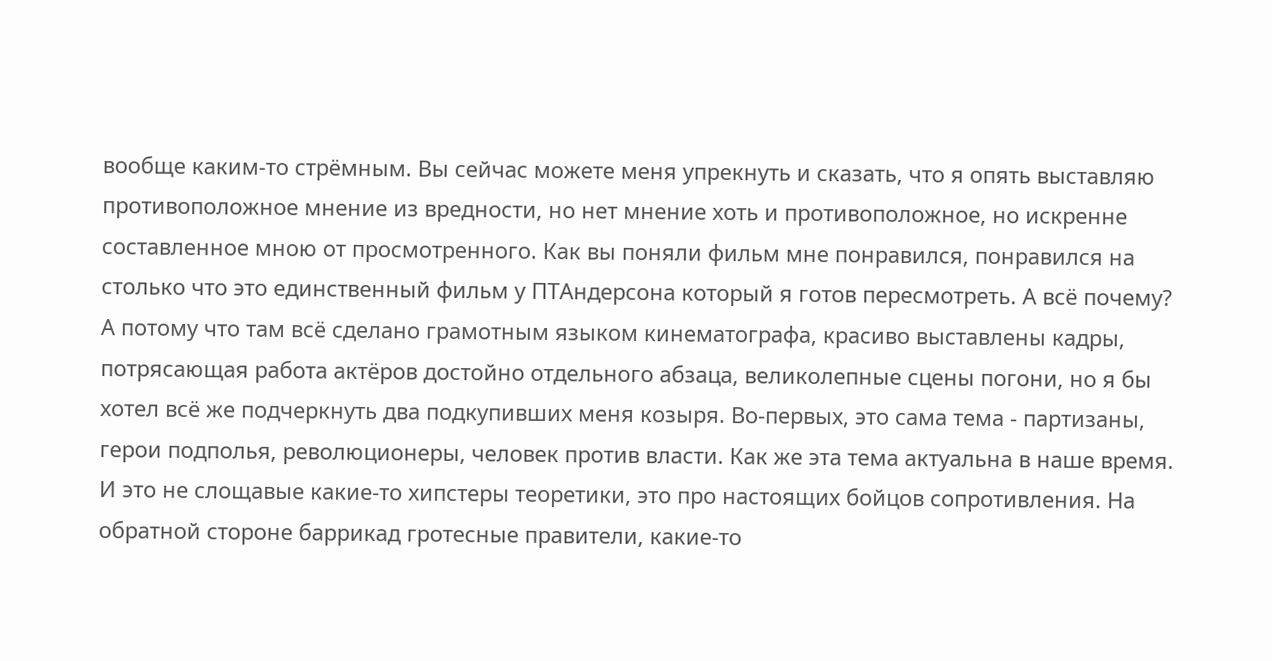вообще каким-то стрёмным. Вы сейчас можете меня упрекнуть и сказать, что я опять выставляю противоположное мнение из вредности, но нет мнение хоть и противоположное, но искренне составленное мною от просмотренного. Как вы поняли фильм мне понравился, понравился на столько что это единственный фильм у ПТАндерсона который я готов пересмотреть. А всё почему? А потому что там всё сделано грамотным языком кинематографа, красиво выставлены кадры, потрясающая работа актёров достойно отдельного абзаца, великолепные сцены погони, но я бы хотел всё же подчеркнуть два подкупивших меня козыря. Во-первых, это сама тема - партизаны, герои подполья, революционеры, человек против власти. Как же эта тема актуальна в наше время. И это не слощавые какие-то хипстеры теоретики, это про настоящих бойцов сопротивления. На обратной стороне баррикад гротесные правители, какие-то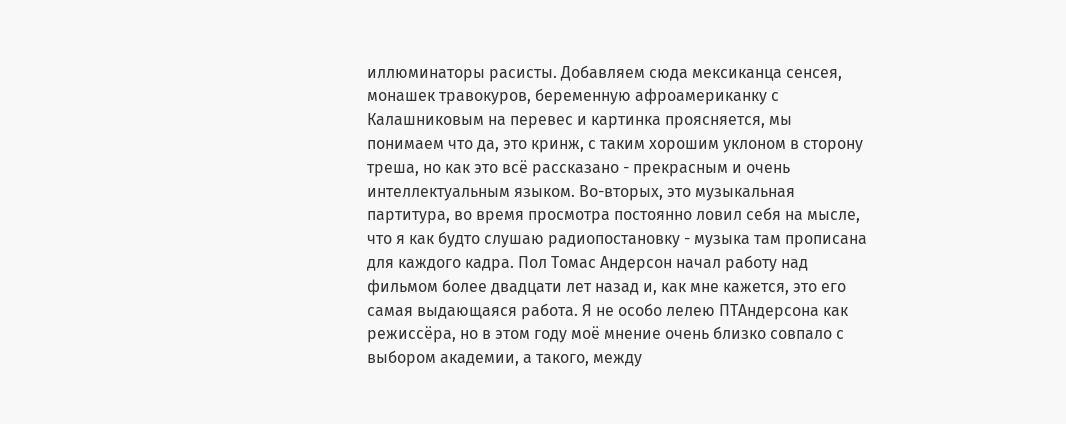иллюминаторы расисты. Добавляем сюда мексиканца сенсея, монашек травокуров, беременную афроамериканку с Калашниковым на перевес и картинка проясняется, мы понимаем что да, это кринж, с таким хорошим уклоном в сторону треша, но как это всё рассказано - прекрасным и очень интеллектуальным языком. Во-вторых, это музыкальная партитура, во время просмотра постоянно ловил себя на мысле, что я как будто слушаю радиопостановку - музыка там прописана для каждого кадра. Пол Томас Андерсон начал работу над фильмом более двадцати лет назад и, как мне кажется, это его самая выдающаяся работа. Я не особо лелею ПТАндерсона как режиссёра, но в этом году моё мнение очень близко совпало с выбором академии, а такого, между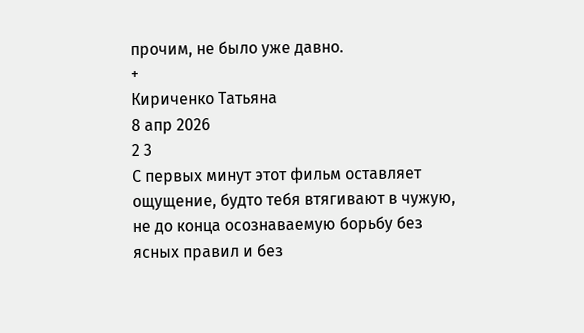прочим, не было уже давно.
+
Кириченко Татьяна
8 апр 2026
2 3
С первых минут этот фильм оставляет ощущение, будто тебя втягивают в чужую, не до конца осознаваемую борьбу без ясных правил и без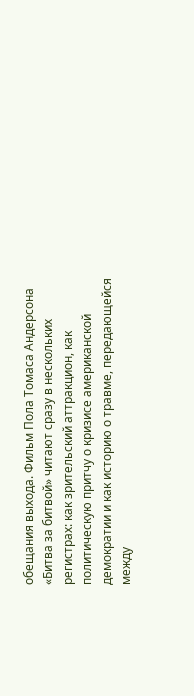обещания выхода. Фильм Пола Томаса Андерсона «Битва за битвой» читают сразу в нескольких регистрах: как зрительский аттракцион, как политическую притчу о кризисе американской демократии и как историю о травме, передающейся между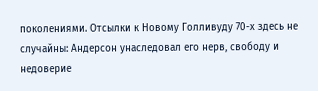поколениями. Отсылки к Новому Голливуду 70-х здесь не случайны: Андерсон унаследовал его нерв, свободу и недоверие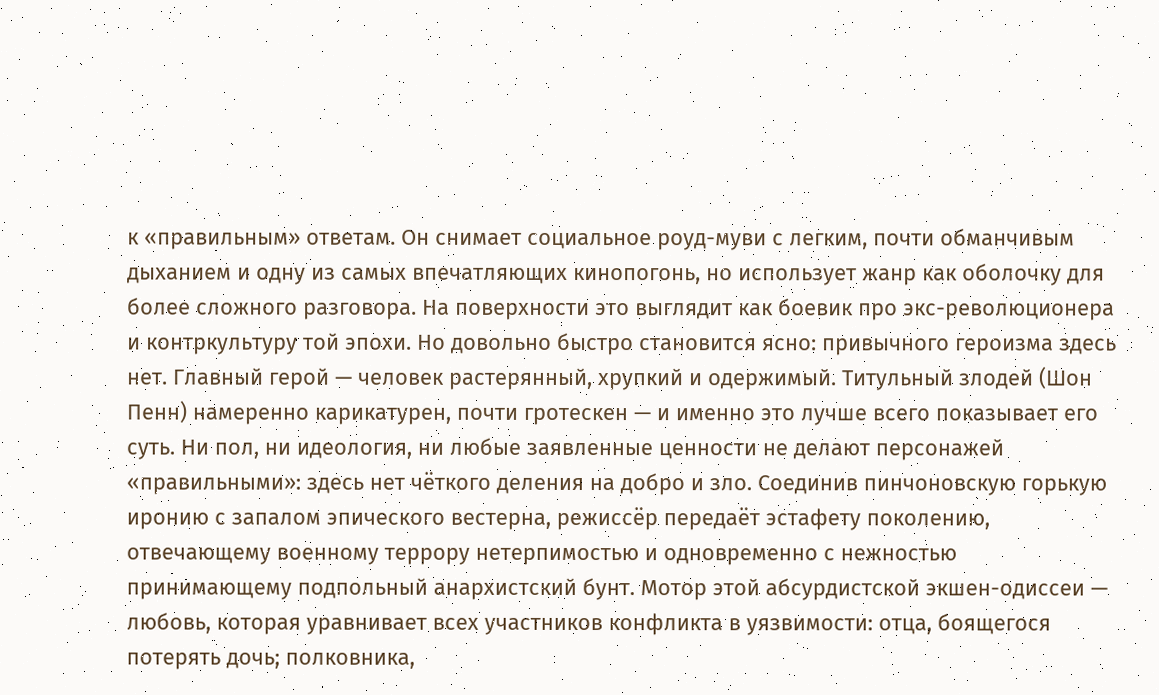к «правильным» ответам. Он снимает социальное роуд-муви с легким, почти обманчивым дыханием и одну из самых впечатляющих кинопогонь, но использует жанр как оболочку для более сложного разговора. На поверхности это выглядит как боевик про экс-революционера и контркультуру той эпохи. Но довольно быстро становится ясно: привычного героизма здесь нет. Главный герой — человек растерянный, хрупкий и одержимый. Титульный злодей (Шон Пенн) намеренно карикатурен, почти гротескен — и именно это лучше всего показывает его суть. Ни пол, ни идеология, ни любые заявленные ценности не делают персонажей «правильными»: здесь нет чёткого деления на добро и зло. Соединив пинчоновскую горькую иронию с запалом эпического вестерна, режиссёр передаёт эстафету поколению, отвечающему военному террору нетерпимостью и одновременно с нежностью принимающему подпольный анархистский бунт. Мотор этой абсурдистской экшен-одиссеи — любовь, которая уравнивает всех участников конфликта в уязвимости: отца, боящегося потерять дочь; полковника,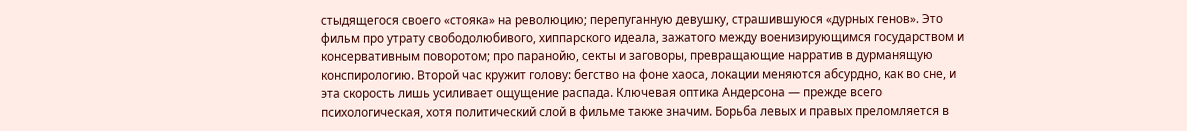стыдящегося своего «стояка» на революцию; перепуганную девушку, страшившуюся «дурных генов». Это фильм про утрату свободолюбивого, хиппарского идеала, зажатого между военизирующимся государством и консервативным поворотом; про паранойю, секты и заговоры, превращающие нарратив в дурманящую конспирологию. Второй час кружит голову: бегство на фоне хаоса, локации меняются абсурдно, как во сне, и эта скорость лишь усиливает ощущение распада. Ключевая оптика Андерсона — прежде всего психологическая, хотя политический слой в фильме также значим. Борьба левых и правых преломляется в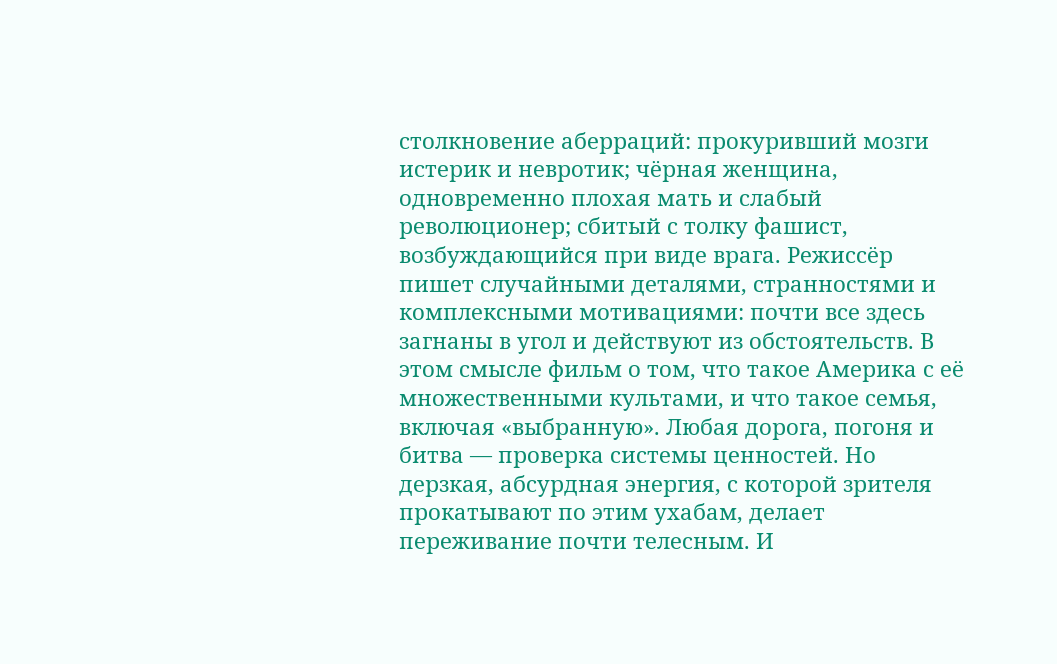столкновение аберраций: прокуривший мозги истерик и невротик; чёрная женщина, одновременно плохая мать и слабый революционер; сбитый с толку фашист, возбуждающийся при виде врага. Режиссёр пишет случайными деталями, странностями и комплексными мотивациями: почти все здесь загнаны в угол и действуют из обстоятельств. В этом смысле фильм о том, что такое Америка с её множественными культами, и что такое семья, включая «выбранную». Любая дорога, погоня и битва — проверка системы ценностей. Но дерзкая, абсурдная энергия, с которой зрителя прокатывают по этим ухабам, делает переживание почти телесным. И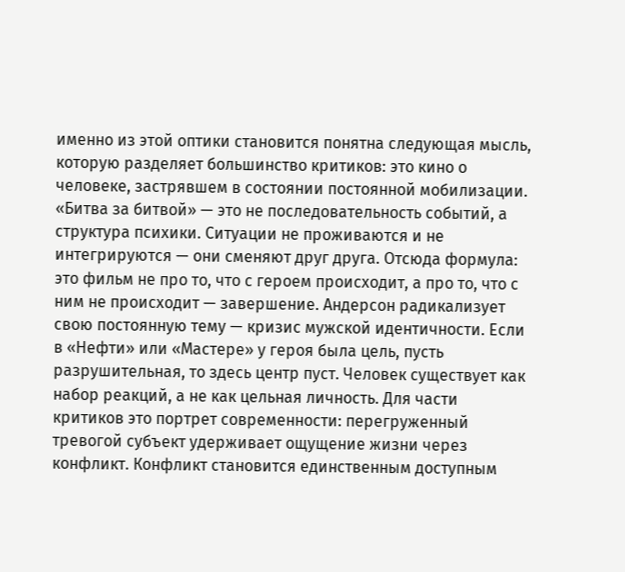именно из этой оптики становится понятна следующая мысль, которую разделяет большинство критиков: это кино о человеке, застрявшем в состоянии постоянной мобилизации. «Битва за битвой» — это не последовательность событий, а структура психики. Ситуации не проживаются и не интегрируются — они сменяют друг друга. Отсюда формула: это фильм не про то, что с героем происходит, а про то, что с ним не происходит — завершение. Андерсон радикализует свою постоянную тему — кризис мужской идентичности. Если в «Нефти» или «Мастере» у героя была цель, пусть разрушительная, то здесь центр пуст. Человек существует как набор реакций, а не как цельная личность. Для части критиков это портрет современности: перегруженный тревогой субъект удерживает ощущение жизни через конфликт. Конфликт становится единственным доступным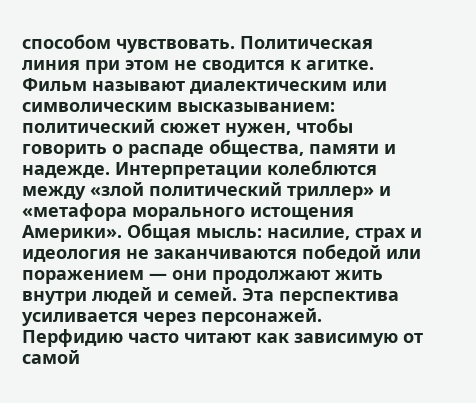способом чувствовать. Политическая линия при этом не сводится к агитке. Фильм называют диалектическим или символическим высказыванием: политический сюжет нужен, чтобы говорить о распаде общества, памяти и надежде. Интерпретации колеблются между «злой политический триллер» и «метафора морального истощения Америки». Общая мысль: насилие, страх и идеология не заканчиваются победой или поражением — они продолжают жить внутри людей и семей. Эта перспектива усиливается через персонажей. Перфидию часто читают как зависимую от самой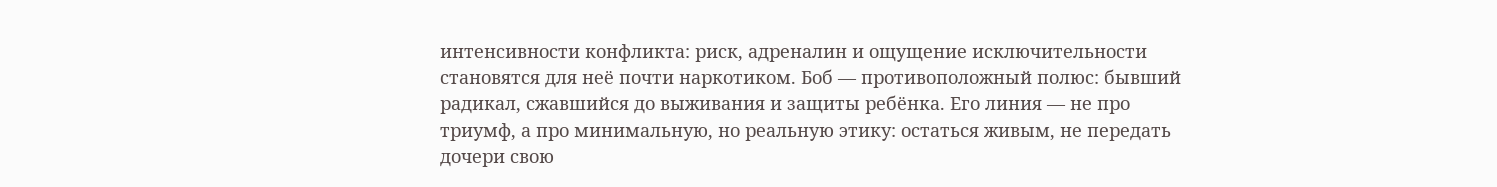интенсивности конфликта: риск, адреналин и ощущение исключительности становятся для неё почти наркотиком. Боб — противоположный полюс: бывший радикал, сжавшийся до выживания и защиты ребёнка. Его линия — не про триумф, а про минимальную, но реальную этику: остаться живым, не передать дочери свою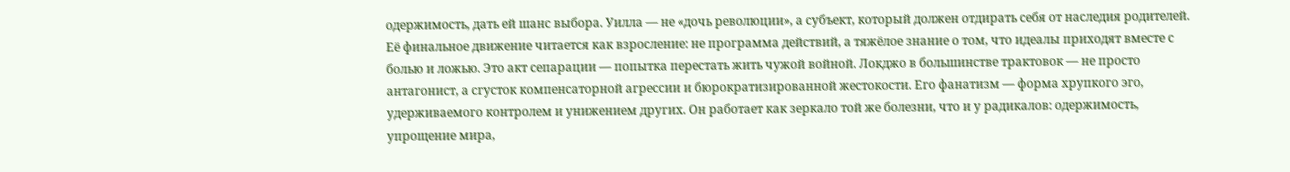одержимость, дать ей шанс выбора. Уилла — не «дочь революции», а субъект, который должен отдирать себя от наследия родителей. Её финальное движение читается как взросление: не программа действий, а тяжёлое знание о том, что идеалы приходят вместе с болью и ложью. Это акт сепарации — попытка перестать жить чужой войной. Локджо в большинстве трактовок — не просто антагонист, а сгусток компенсаторной агрессии и бюрократизированной жестокости. Его фанатизм — форма хрупкого эго, удерживаемого контролем и унижением других. Он работает как зеркало той же болезни, что и у радикалов: одержимость, упрощение мира,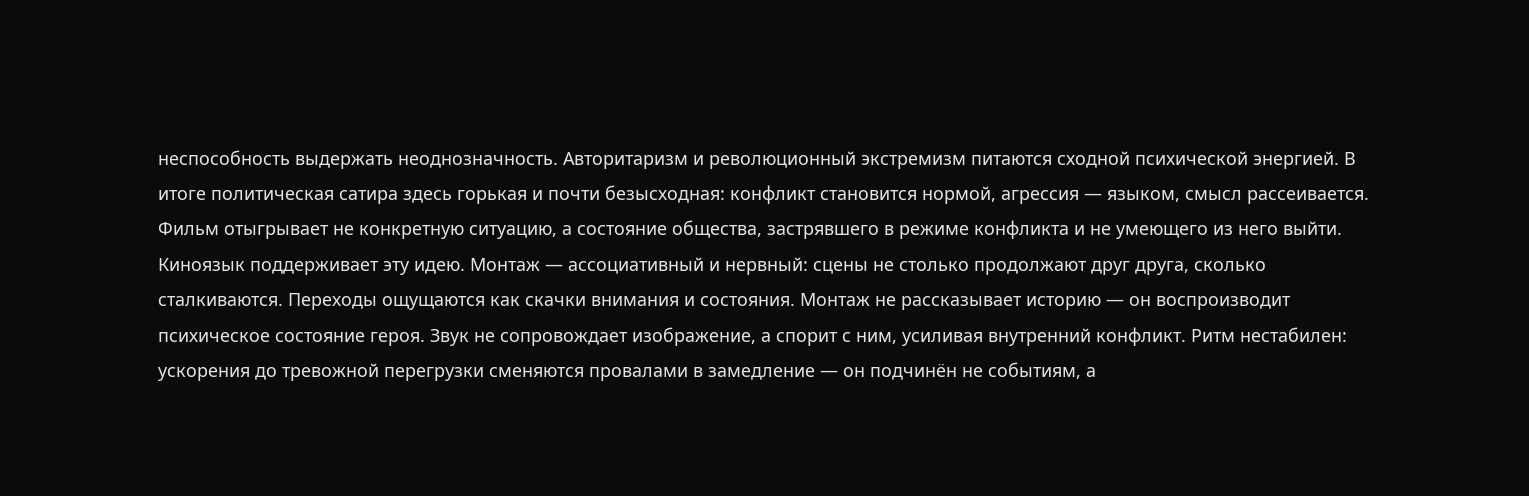неспособность выдержать неоднозначность. Авторитаризм и революционный экстремизм питаются сходной психической энергией. В итоге политическая сатира здесь горькая и почти безысходная: конфликт становится нормой, агрессия — языком, смысл рассеивается. Фильм отыгрывает не конкретную ситуацию, а состояние общества, застрявшего в режиме конфликта и не умеющего из него выйти. Киноязык поддерживает эту идею. Монтаж — ассоциативный и нервный: сцены не столько продолжают друг друга, сколько сталкиваются. Переходы ощущаются как скачки внимания и состояния. Монтаж не рассказывает историю — он воспроизводит психическое состояние героя. Звук не сопровождает изображение, а спорит с ним, усиливая внутренний конфликт. Ритм нестабилен: ускорения до тревожной перегрузки сменяются провалами в замедление — он подчинён не событиям, а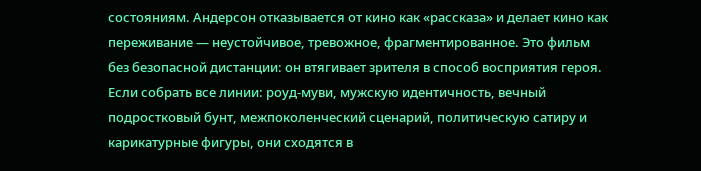состояниям. Андерсон отказывается от кино как «рассказа» и делает кино как переживание — неустойчивое, тревожное, фрагментированное. Это фильм без безопасной дистанции: он втягивает зрителя в способ восприятия героя. Если собрать все линии: роуд-муви, мужскую идентичность, вечный подростковый бунт, межпоколенческий сценарий, политическую сатиру и карикатурные фигуры, они сходятся в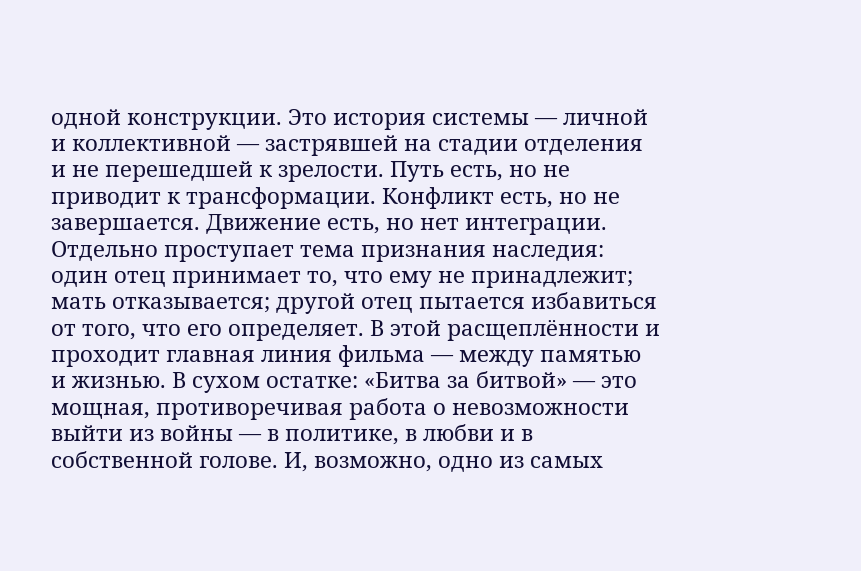одной конструкции. Это история системы — личной и коллективной — застрявшей на стадии отделения и не перешедшей к зрелости. Путь есть, но не приводит к трансформации. Конфликт есть, но не завершается. Движение есть, но нет интеграции. Отдельно проступает тема признания наследия: один отец принимает то, что ему не принадлежит; мать отказывается; другой отец пытается избавиться от того, что его определяет. В этой расщеплённости и проходит главная линия фильма — между памятью и жизнью. В сухом остатке: «Битва за битвой» — это мощная, противоречивая работа о невозможности выйти из войны — в политике, в любви и в собственной голове. И, возможно, одно из самых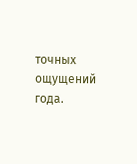точных ощущений года.